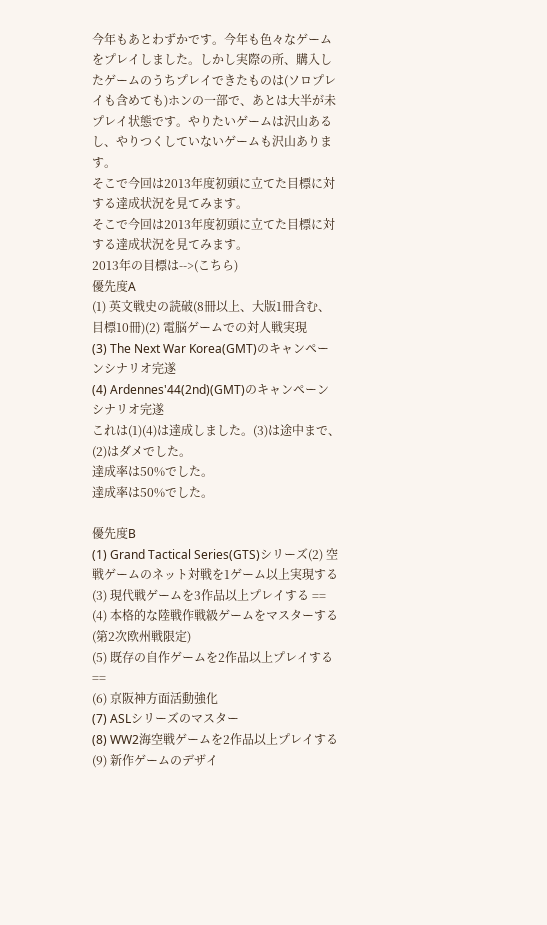今年もあとわずかです。今年も色々なゲームをプレイしました。しかし実際の所、購入したゲームのうちプレイできたものは(ソロプレイも含めても)ホンの一部で、あとは大半が未プレイ状態です。やりたいゲームは沢山あるし、やりつくしていないゲームも沢山あります。
そこで今回は2013年度初頭に立てた目標に対する達成状況を見てみます。
そこで今回は2013年度初頭に立てた目標に対する達成状況を見てみます。
2013年の目標は-->(こちら)
優先度A
(1) 英文戦史の読破(8冊以上、大版1冊含む、目標10冊)(2) 電脳ゲームでの対人戦実現
(3) The Next War Korea(GMT)のキャンペーンシナリオ完遂
(4) Ardennes'44(2nd)(GMT)のキャンペーンシナリオ完遂
これは(1)(4)は達成しました。(3)は途中まで、(2)はダメでした。
達成率は50%でした。
達成率は50%でした。

優先度B
(1) Grand Tactical Series(GTS)シリーズ(2) 空戦ゲームのネット対戦を1ゲーム以上実現する
(3) 現代戦ゲームを3作品以上プレイする ==
(4) 本格的な陸戦作戦級ゲームをマスターする(第2次欧州戦限定)
(5) 既存の自作ゲームを2作品以上プレイする ==
(6) 京阪神方面活動強化
(7) ASLシリーズのマスター
(8) WW2海空戦ゲームを2作品以上プレイする
(9) 新作ゲームのデザイ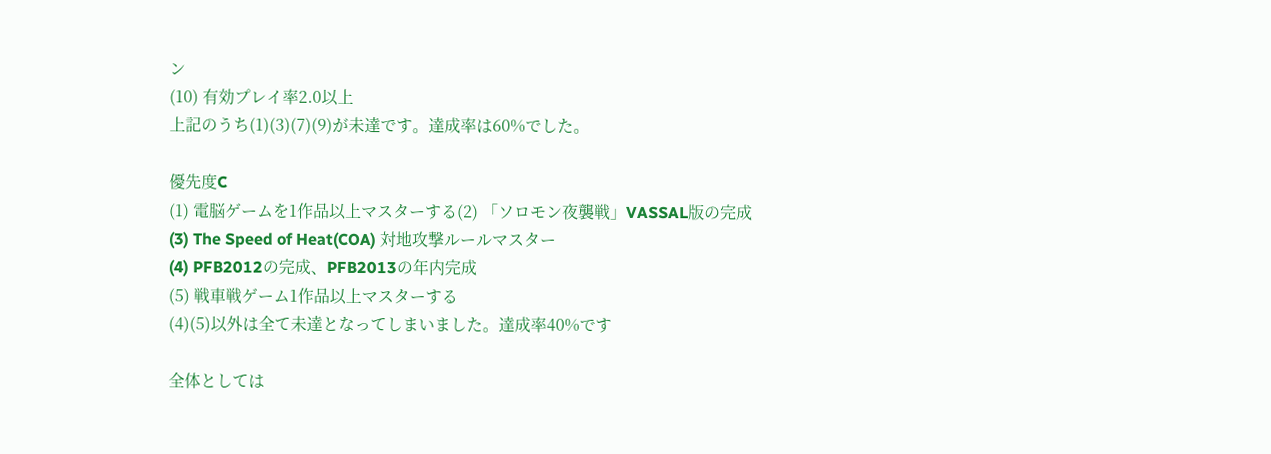ン
(10) 有効プレイ率2.0以上
上記のうち(1)(3)(7)(9)が未達です。達成率は60%でした。

優先度C
(1) 電脳ゲームを1作品以上マスターする(2) 「ソロモン夜襲戦」VASSAL版の完成
(3) The Speed of Heat(COA) 対地攻撃ルールマスター
(4) PFB2012の完成、PFB2013の年内完成
(5) 戦車戦ゲーム1作品以上マスターする
(4)(5)以外は全て未達となってしまいました。達成率40%です

全体としては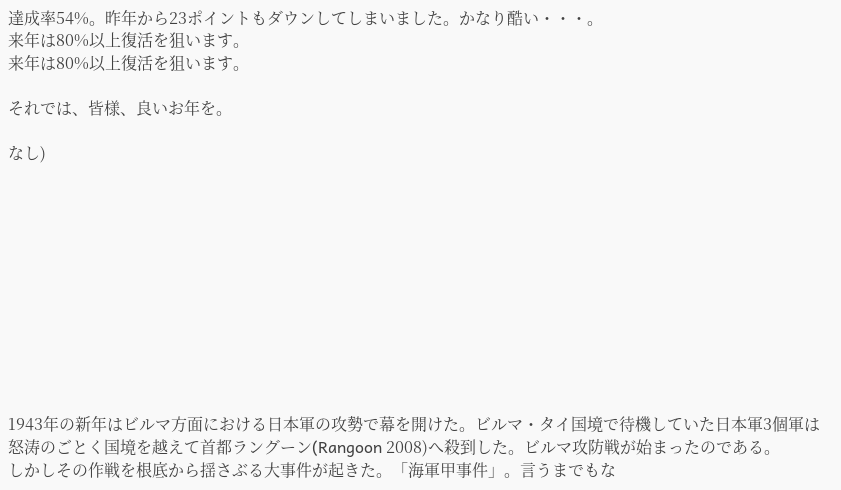達成率54%。昨年から23ポイントもダウンしてしまいました。かなり酷い・・・。
来年は80%以上復活を狙います。
来年は80%以上復活を狙います。

それでは、皆様、良いお年を。

なし)











1943年の新年はビルマ方面における日本軍の攻勢で幕を開けた。ビルマ・タイ国境で待機していた日本軍3個軍は怒涛のごとく国境を越えて首都ラングーン(Rangoon 2008)へ殺到した。ビルマ攻防戦が始まったのである。
しかしその作戦を根底から揺さぶる大事件が起きた。「海軍甲事件」。言うまでもな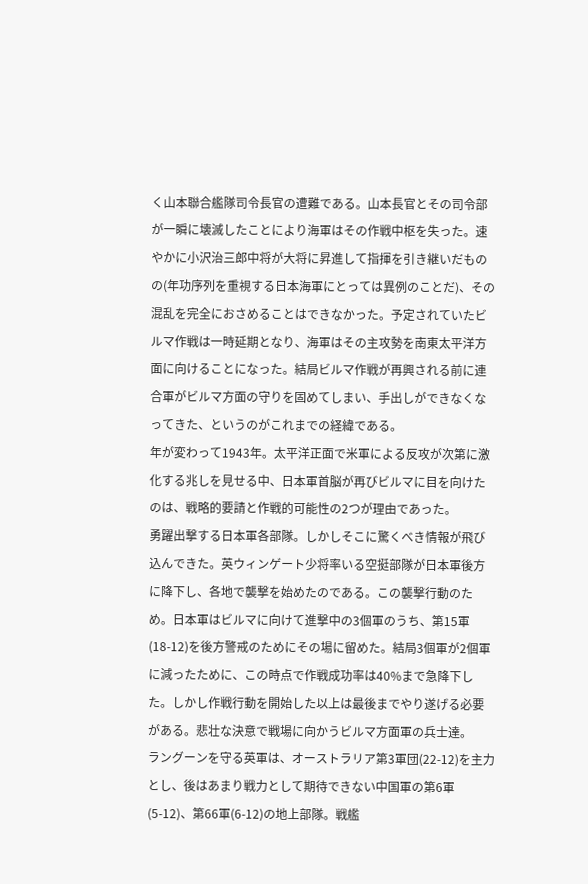く山本聯合艦隊司令長官の遭難である。山本長官とその司令部が一瞬に壊滅したことにより海軍はその作戦中枢を失った。速やかに小沢治三郎中将が大将に昇進して指揮を引き継いだものの(年功序列を重視する日本海軍にとっては異例のことだ)、その混乱を完全におさめることはできなかった。予定されていたビルマ作戦は一時延期となり、海軍はその主攻勢を南東太平洋方面に向けることになった。結局ビルマ作戦が再興される前に連合軍がビルマ方面の守りを固めてしまい、手出しができなくなってきた、というのがこれまでの経緯である。
年が変わって1943年。太平洋正面で米軍による反攻が次第に激化する兆しを見せる中、日本軍首脳が再びビルマに目を向けたのは、戦略的要請と作戦的可能性の2つが理由であった。
勇躍出撃する日本軍各部隊。しかしそこに驚くべき情報が飛び込んできた。英ウィンゲート少将率いる空挺部隊が日本軍後方に降下し、各地で襲撃を始めたのである。この襲撃行動のため。日本軍はビルマに向けて進撃中の3個軍のうち、第15軍(18-12)を後方警戒のためにその場に留めた。結局3個軍が2個軍に減ったために、この時点で作戦成功率は40%まで急降下した。しかし作戦行動を開始した以上は最後までやり遂げる必要がある。悲壮な決意で戦場に向かうビルマ方面軍の兵士達。
ラングーンを守る英軍は、オーストラリア第3軍団(22-12)を主力とし、後はあまり戦力として期待できない中国軍の第6軍(5-12)、第66軍(6-12)の地上部隊。戦艦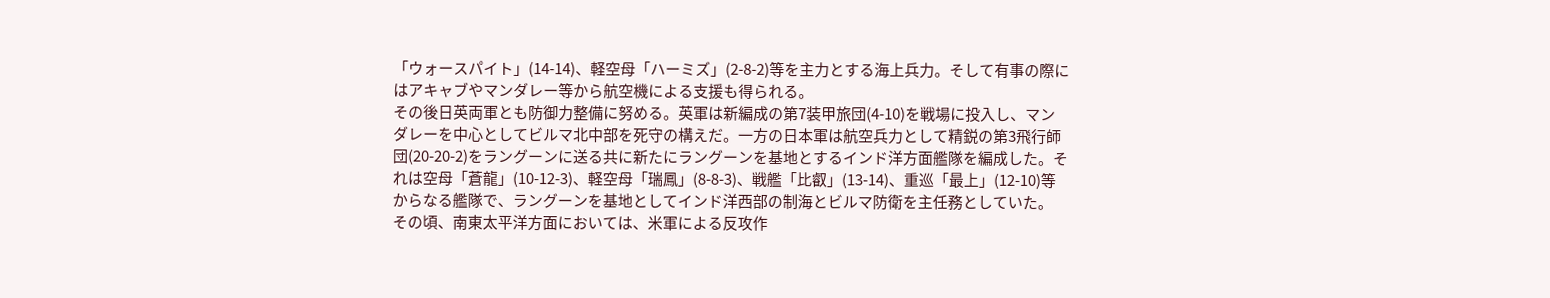「ウォースパイト」(14-14)、軽空母「ハーミズ」(2-8-2)等を主力とする海上兵力。そして有事の際にはアキャブやマンダレー等から航空機による支援も得られる。
その後日英両軍とも防御力整備に努める。英軍は新編成の第7装甲旅団(4-10)を戦場に投入し、マンダレーを中心としてビルマ北中部を死守の構えだ。一方の日本軍は航空兵力として精鋭の第3飛行師団(20-20-2)をラングーンに送る共に新たにラングーンを基地とするインド洋方面艦隊を編成した。それは空母「蒼龍」(10-12-3)、軽空母「瑞鳳」(8-8-3)、戦艦「比叡」(13-14)、重巡「最上」(12-10)等からなる艦隊で、ラングーンを基地としてインド洋西部の制海とビルマ防衛を主任務としていた。
その頃、南東太平洋方面においては、米軍による反攻作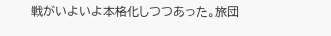戦がいよいよ本格化しつつあった。旅団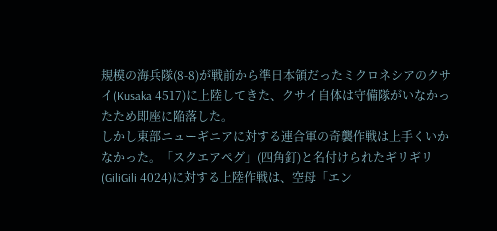規模の海兵隊(8-8)が戦前から準日本領だったミクロネシアのクサイ(Kusaka 4517)に上陸してきた、クサイ自体は守備隊がいなかったため即座に陥落した。
しかし東部ニューギニアに対する連合軍の奇襲作戦は上手くいかなかった。「スクエアペグ」(四角釘)と名付けられたギリギリ(GiliGili 4024)に対する上陸作戦は、空母「エン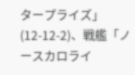タープライズ」(12-12-2)、戦艦「ノースカロライ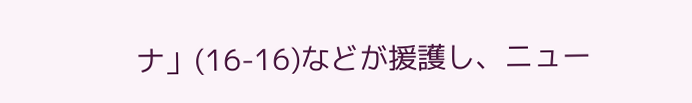ナ」(16-16)などが援護し、ニュー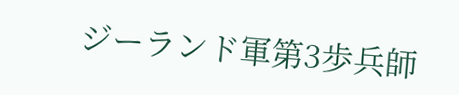ジーランド軍第3歩兵師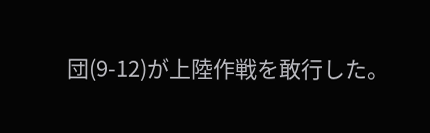団(9-12)が上陸作戦を敢行した。